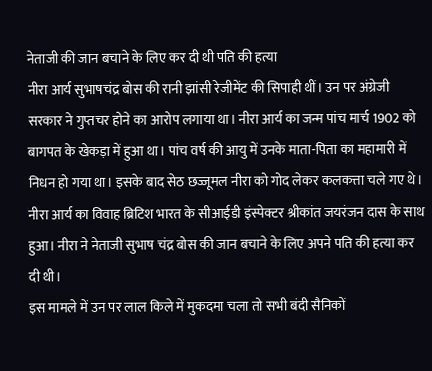नेताजी की जान बचाने के लिए कर दी थी पति की हत्या
नीरा आर्य सुभाषचंद्र बोस की रानी झांसी रेजीमेंट की सिपाही थीं। उन पर अंग्रेजी सरकार ने गुप्तचर होने का आरोप लगाया था। नीरा आर्य का जन्म पांच मार्च 1902 को बागपत के खेकड़ा में हुआ था। पांच वर्ष की आयु में उनके माता-पिता का महामारी में निधन हो गया था। इसके बाद सेठ छज्जूमल नीरा को गोद लेकर कलकत्ता चले गए थे।
नीरा आर्य का विवाह ब्रिटिश भारत के सीआईडी इंस्पेक्टर श्रीकांत जयरंजन दास के साथ हुआ। नीरा ने नेताजी सुभाष चंद्र बोस की जान बचाने के लिए अपने पति की हत्या कर दी थी।
इस मामले में उन पर लाल किले में मुकदमा चला तो सभी बंदी सैनिकों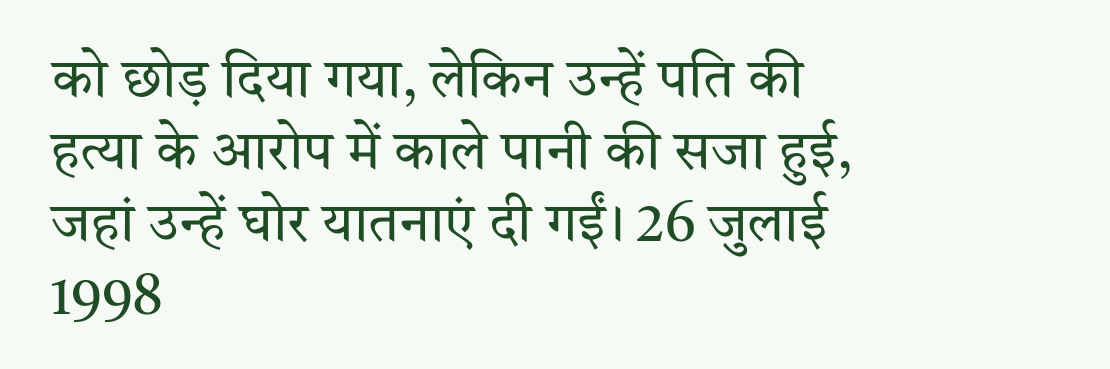को छोड़ दिया गया, लेकिन उन्हें पति की हत्या के आरोप में काले पानी की सजा हुई, जहां उन्हें घोर यातनाएं दी गईं। 26 जुलाई 1998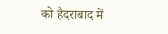को हैदराबाद में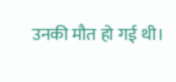उनकी मौत हो गई थी।